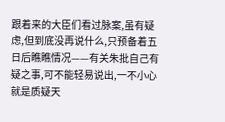跟着来的大臣们看过脉案,虽有疑虑,但到底没再说什么,只预备着五日后瞧瞧情况——有关朱批自己有疑之事,可不能轻易说出,一不小心就是质疑天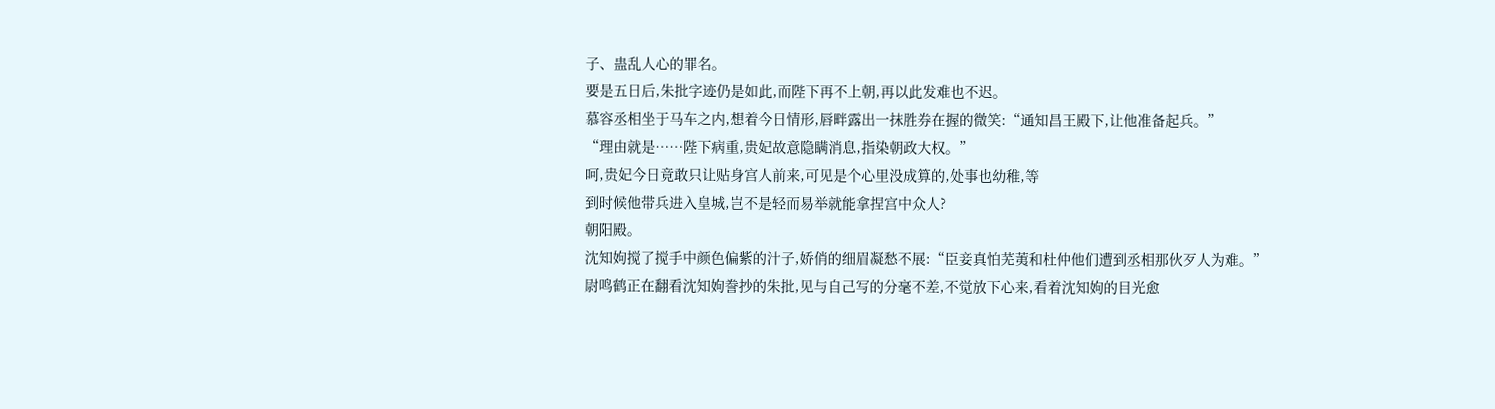子、蛊乱人心的罪名。
要是五日后,朱批字迹仍是如此,而陛下再不上朝,再以此发难也不迟。
慕容丞相坐于马车之内,想着今日情形,唇畔露出一抹胜券在握的微笑:“通知昌王殿下,让他准备起兵。”
“理由就是……陛下病重,贵妃故意隐瞒消息,指染朝政大权。”
呵,贵妃今日竟敢只让贴身宫人前来,可见是个心里没成算的,处事也幼稚,等
到时候他带兵进入皇城,岂不是轻而易举就能拿捏宫中众人?
朝阳殿。
沈知姁搅了搅手中颜色偏紫的汁子,娇俏的细眉凝愁不展:“臣妾真怕芜荑和杜仲他们遭到丞相那伙歹人为难。”
尉鸣鹤正在翻看沈知姁誊抄的朱批,见与自己写的分毫不差,不觉放下心来,看着沈知姁的目光愈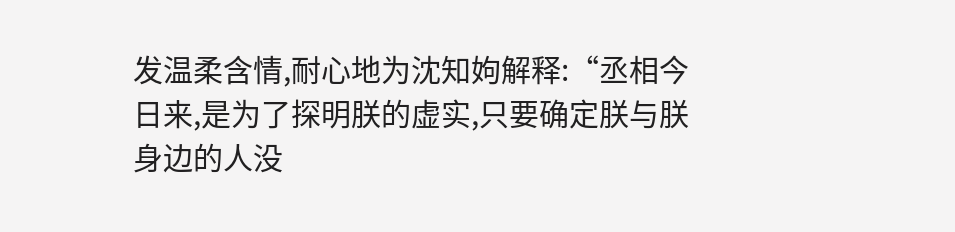发温柔含情,耐心地为沈知姁解释:“丞相今日来,是为了探明朕的虚实,只要确定朕与朕身边的人没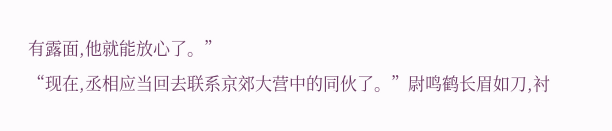有露面,他就能放心了。”
“现在,丞相应当回去联系京郊大营中的同伙了。”尉鸣鹤长眉如刀,衬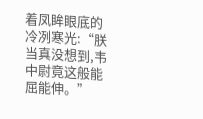着凤眸眼底的冷冽寒光:“朕当真没想到,韦中尉竟这般能屈能伸。”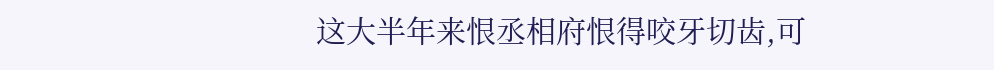这大半年来恨丞相府恨得咬牙切齿,可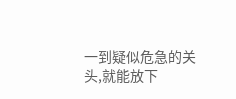一到疑似危急的关头,就能放下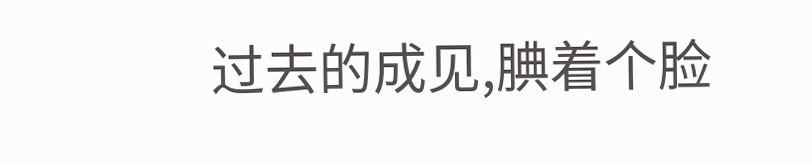过去的成见,腆着个脸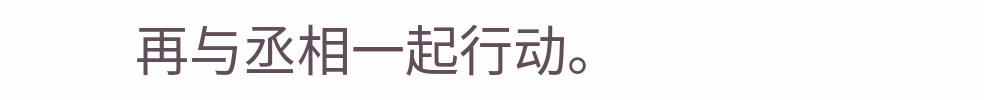再与丞相一起行动。